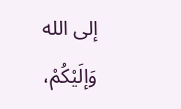إلى الله وَإلَيْكُمْ،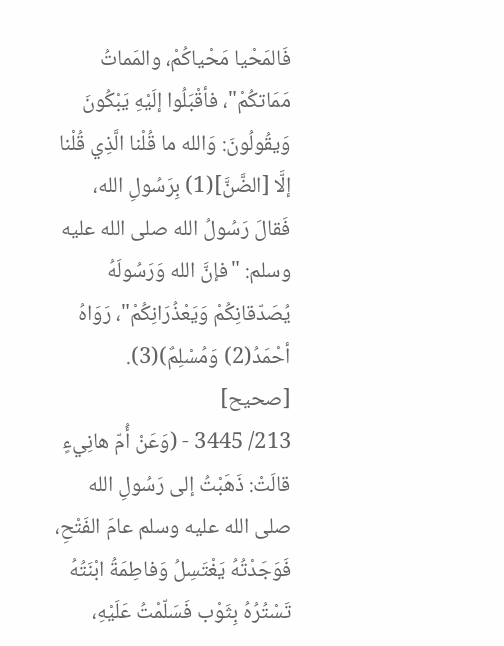فَالمَحْيا مَحْياكُمْ، والمَماتُ مَمَاتكُمْ"، فأقْبَلُوا إلَيْهِ يَبْكُونَ وَيقُولُونَ: وَالله ما قُلْنا الَّذِي قُلْنا إلَّا [الضَّنَّ](1) بِرَسُولِ الله، فَقالَ رَسُولُ الله صلى الله عليه وسلم: "فإنَّ الله وَرَسُولَهُ يُصَدّقانِكُمْ وَيَعْذُرَانِكُمْ"، رَوَاهُ أحْمَدُ(2) وَمُسْلِمٌ)(3). [صحيح]
213/ 3445 - (وَعَنْ أُمّ هانِيءٍ قالَتْ: ذَهَبْتُ إلى رَسُولِ الله صلى الله عليه وسلم عامَ الفَتْحِ، فَوَجَدْتُهُ يَغْتَسِلُ وَفاطِمَةُ ابْنَتُهُ تَسْتُرُهُ بِثَوْب فَسَلّمْتُ عَلَيْهِ،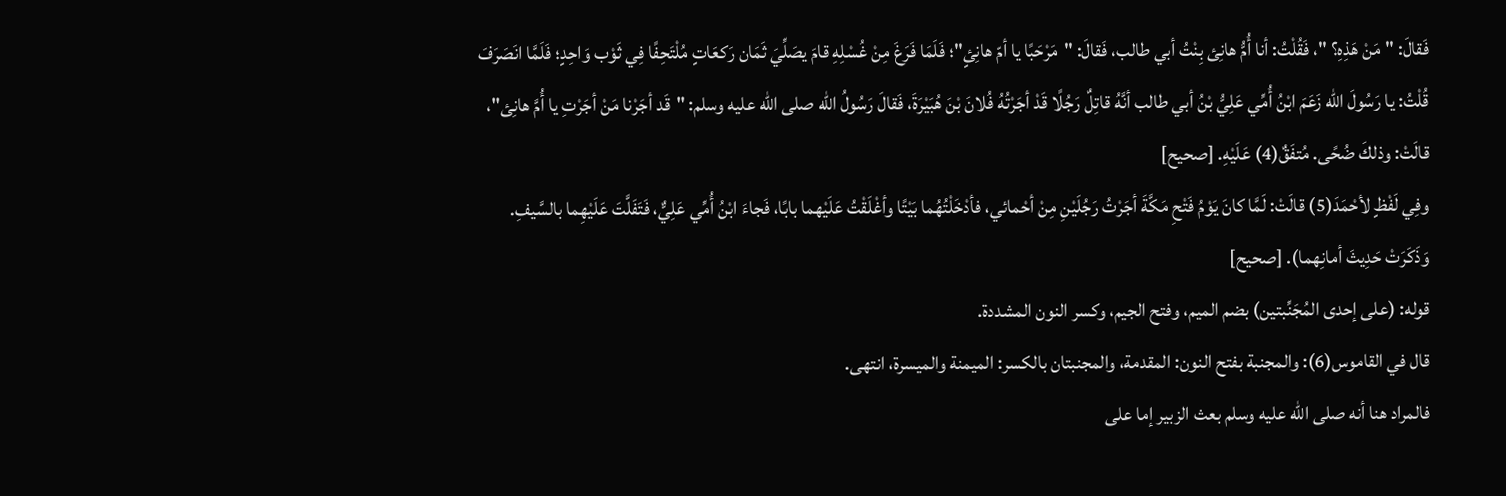فَقالَ: "مَنْ هَذِهِ؟ "، فَقُلْتُ: أنا أُمُّ هانِئ بِنْتُ أبي طالب، فَقالَ: "مَرْحَبًا يا أمّ هانِئٍ"؛ فَلَمَا فَرَغَ مِنْ غُسْلِهِ قامَ يصَلِّيَ ثَمَان رَكعَاتٍ مُلْتَحِفًا فِي ثَوْب وَاحِدٍ؛ فَلَمَّا انَصَرَفَ قُلْتُ: يا رَسُولَ الله زَعَمَ ابْنُ أُمِّي عَلِيُّ بْنُ أبي طالب أنَّهُ قاتِلٌ رَجُلًا قَدْ أجَرْتُهُ فُلانَ بْنَ هُبَيْرَةَ، فَقالَ رَسُولُ الله صلى الله عليه وسلم: "قَد أجَرْنا مَنْ أجَرْتِ يا أُمَّ هانِئ"، قالَتْ: وذلكَ ضُحًى. مُتفَقٌ(4) عَلَيْهِ. [صحيح]
وفِي لَفْظٍ لأحْمَدَ(5) قالَتْ: لَمَّا كانَ يَوْمُ فَتْحِ مَكَّةَ أجَرْتُ رَجُلَيْنِ مِنْ أحْمائي، فأدْخَلْتُهُما بَيْتًا وأغْلَقْتُ عَلَيْهما بابًا، فَجاءَ ابْنُ أُمِّي عَلِيٌّ، فَتَفَلَّتَ عَلَيْهِما بالسَّيفِ. وَذَكَرَتْ حَدِيثَ أمانِهما). [صحيح]
قوله: (على إحدى المُجَنِّبتين) بضم الميم، وفتح الجيم، وكسر النون المشددة.
قال في القاموس(6): والمجنبة بفتح النون: المقدمة، والمجنبتان بالكسر: الميمنة والميسرة، انتهى.
فالمراد هنا أنه صلى الله عليه وسلم بعث الزبير إما على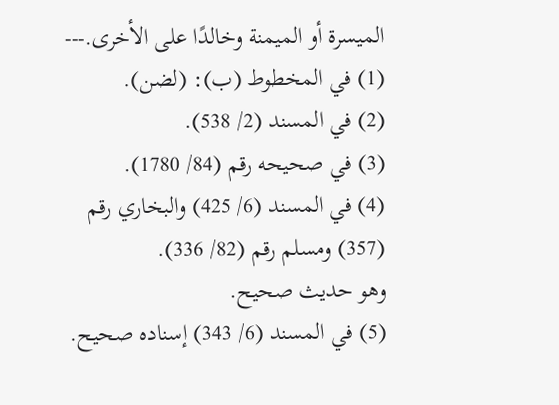الميسرة أو الميمنة وخالدًا على الأخرى.---
(1) في المخطوط (ب): (لضن).
(2) في المسند (2/ 538).
(3) في صحيحه رقم (84/ 1780).
(4) في المسند (6/ 425) والبخاري رقم (357) ومسلم رقم (82/ 336).
وهو حديث صحيح.
(5) في المسند (6/ 343) إسناده صحيح.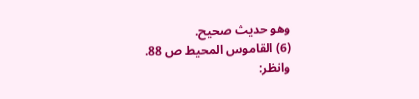وهو حديث صحيح.
(6) القاموس المحيط ص 88. وانظر: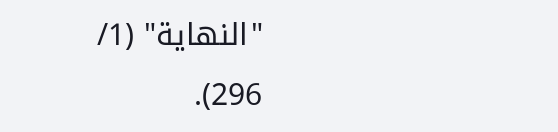"النهاية" (1/ 296).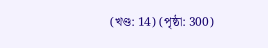(খণ্ড: 14) (পৃষ্ঠা: 300)